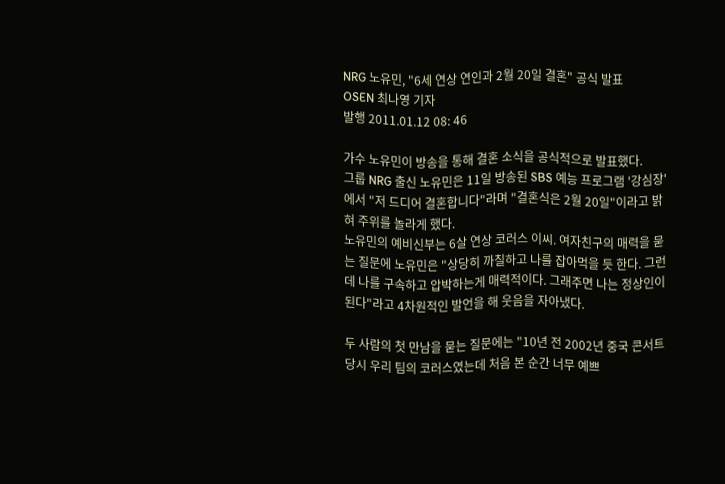NRG 노유민, "6세 연상 연인과 2월 20일 결혼" 공식 발표
OSEN 최나영 기자
발행 2011.01.12 08: 46

가수 노유민이 방송을 통해 결혼 소식을 공식적으로 발표했다.
그룹 NRG 출신 노유민은 11일 방송된 SBS 예능 프로그램 '강심장'에서 "저 드디어 결혼합니다"라며 "결혼식은 2월 20일"이라고 밝혀 주위를 놀라게 했다.
노유민의 예비신부는 6살 연상 코러스 이씨. 여자친구의 매력을 묻는 질문에 노유민은 "상당히 까칠하고 나를 잡아먹을 듯 한다. 그런데 나를 구속하고 압박하는게 매력적이다. 그래주면 나는 정상인이 된다"라고 4차원적인 발언을 해 웃음을 자아냈다.

두 사람의 첫 만남을 묻는 질문에는 "10년 전 2002년 중국 콘서트 당시 우리 팀의 코러스였는데 처음 본 순간 너무 예쁘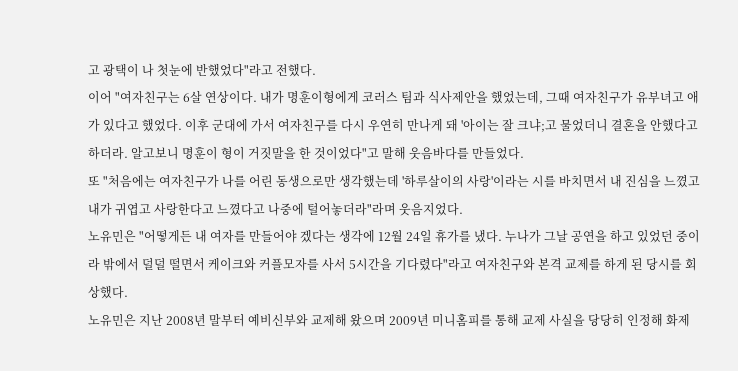고 광택이 나 첫눈에 반했었다"라고 전했다.
이어 "여자친구는 6살 연상이다. 내가 명훈이형에게 코러스 팀과 식사제안을 했었는데, 그때 여자친구가 유부녀고 애가 있다고 했었다. 이후 군대에 가서 여자친구를 다시 우연히 만나게 돼 '아이는 잘 크냐;고 물었더니 결혼을 안했다고 하더라. 알고보니 명훈이 형이 거짓말을 한 것이었다"고 말해 웃음바다를 만들었다.
또 "처음에는 여자친구가 나를 어린 동생으로만 생각했는데 '하루살이의 사랑'이라는 시를 바치면서 내 진심을 느꼈고 내가 귀엽고 사랑한다고 느꼈다고 나중에 털어놓더라"라며 웃음지었다.
노유민은 "어떻게든 내 여자를 만들어야 겠다는 생각에 12월 24일 휴가를 냈다. 누나가 그날 공연을 하고 있었던 중이라 밖에서 덜덜 떨면서 케이크와 커플모자를 사서 5시간을 기다렸다"라고 여자친구와 본격 교제를 하게 된 당시를 회상했다.
노유민은 지난 2008년 말부터 예비신부와 교제해 왔으며 2009년 미니홈피를 통해 교제 사실을 당당히 인정해 화제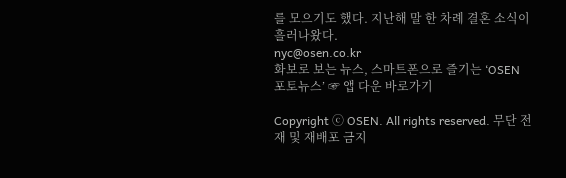를 모으기도 했다. 지난해 말 한 차례 결혼 소식이 흘러나왔다.
nyc@osen.co.kr
화보로 보는 뉴스, 스마트폰으로 즐기는 ‘OSEN 포토뉴스’ ☞ 앱 다운 바로가기

Copyright ⓒ OSEN. All rights reserved. 무단 전재 및 재배포 금지